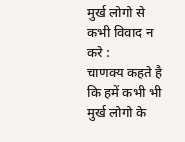मुर्ख लोगो से कभी विवाद न करे :
चाणक्य कहते है कि हमें कभी भी मुर्ख लोगो के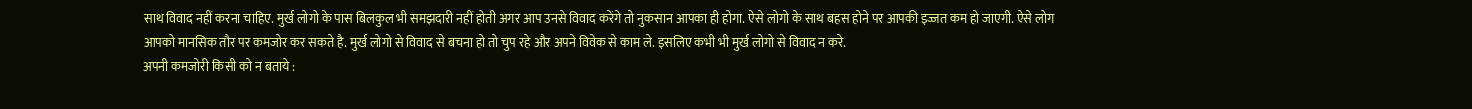साथ विवाद नहीं करना चाहिए. मुर्ख लोगो के पास बिलकुल भी समझदारी नहीं होती अगर आप उनसे विवाद करेंगे तो नुकसान आपका ही होगा. ऐसे लोगो के साथ बहस होने पर आपकी इज्जत कम हो जाएगी. ऐसे लोग आपको मानसिक तौर पर कमजोर कर सकते है. मुर्ख लोगो से विवाद से बचना हो तो चुप रहे और अपने विवेक से काम ले. इसलिए कभी भी मुर्ख लोगो से विवाद न करे.
अपनी कमजोरी किसी को न बताये :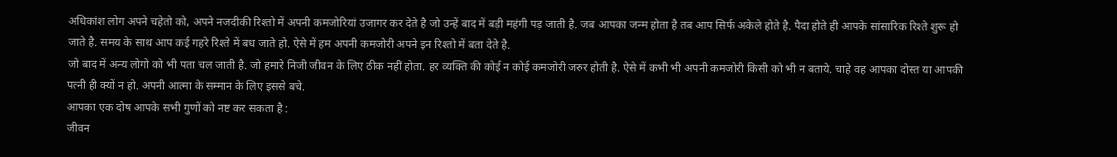अधिकांश लोग अपने चहेतो को, अपने नजदीकी रिश्तो में अपनी कमजोरियां उजागर कर देते है जो उन्हें बाद में बड़ी महंगी पड़ जाती है. जब आपका जन्म होता है तब आप सिर्फ अकेले होते है. पैदा होते ही आपके सांसारिक रिश्ते शुरू हो जाते है. समय के साथ आप कई गहरे रिश्ते में बध जाते हो. ऐसे में हम अपनी कमजोरी अपने इन रिश्तो में बता देते है.
जो बाद में अन्य लोगो को भी पता चल जाती है. जो हमारे निजी जीवन के लिए ठीक नहीं होता. हर व्यक्ति की कोई न कोई कमजोरी जरुर होती है. ऐसे में कभी भी अपनी कमजोरी किसी को भी न बताये. चाहे वह आपका दोस्त या आपकी पत्नी ही क्यों न हो. अपनी आत्मा के सम्मान के लिए इससे बचे.
आपका एक दोष आपके सभी गुणों को नष्ट कर सकता है :
जीवन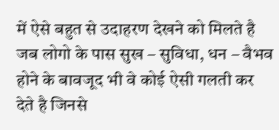में ऐसे बहुत से उदाहरण देखने को मिलते है जब लोगो के पास सुख – सुविधा, धन – वैभव होने के बावजूद भी वे कोई ऐसी गलती कर देते है जिनसे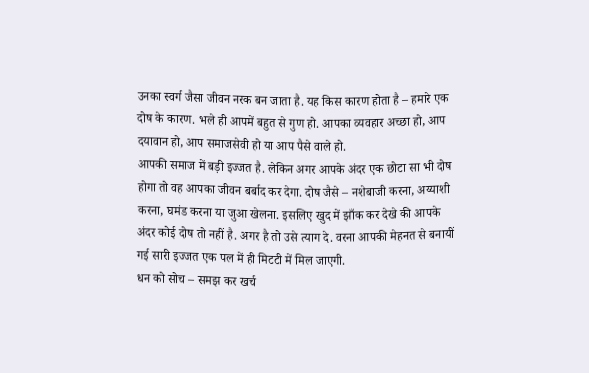उनका स्वर्ग जैसा जीवन नरक बन जाता है. यह किस कारण होता है – हमारे एक दोष के कारण. भले ही आपमें बहुत से गुण हो. आपका व्यवहार अच्छा हो, आप दयावान हो, आप समाजसेवी हो या आप पैसे वाले हो.
आपकी समाज में बड़ी इज्जत है. लेकिन अगर आपके अंदर एक छोटा सा भी दोष होगा तो वह आपका जीवन बर्बाद कर देगा. दोष जैसे – नशेबाजी करना, अय्याशी करना, घमंड करना या जुआ खेलना. इसलिए खुद में झाँक कर देखे की आपके अंदर कोई दोष तो नहीं है. अगर है तो उसे त्याग दे. वरना आपकी मेहनत से बनायीं गई सारी इज्जत एक पल में ही मिटटी में मिल जाएगी.
धन को सोच – समझ कर खर्च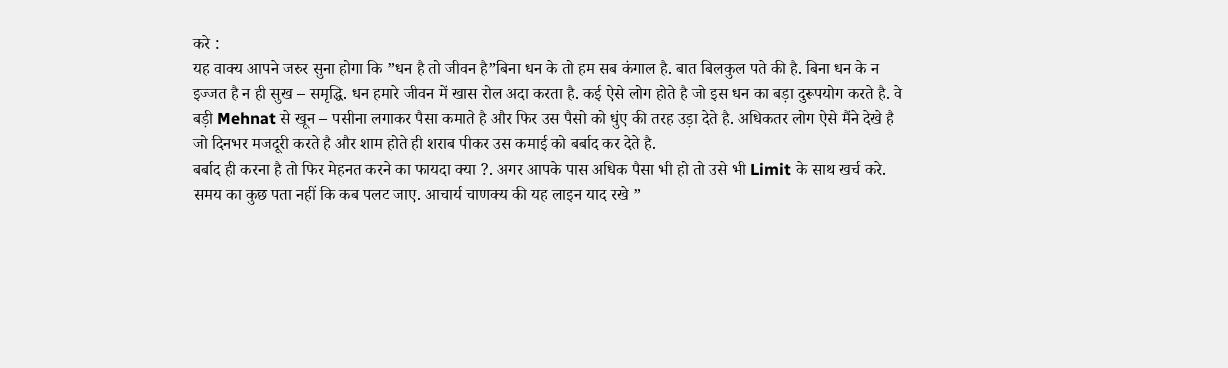करे :
यह वाक्य आपने जरुर सुना होगा कि ”धन है तो जीवन है”बिना धन के तो हम सब कंगाल है. बात बिलकुल पते की है. बिना धन के न इज्जत है न ही सुख – समृद्धि. धन हमारे जीवन में खास रोल अदा करता है. कई ऐसे लोग होते है जो इस धन का बड़ा दुरूपयोग करते है. वे बड़ी Mehnat से खून – पसीना लगाकर पैसा कमाते है और फिर उस पैसो को धुंए की तरह उड़ा देते है. अधिकतर लोग ऐसे मैंने देखे है जो दिनभर मजदूरी करते है और शाम होते ही शराब पीकर उस कमाई को बर्बाद कर देते है.
बर्बाद ही करना है तो फिर मेहनत करने का फायदा क्या ?. अगर आपके पास अधिक पैसा भी हो तो उसे भी Limit के साथ खर्च करे. समय का कुछ पता नहीं कि कब पलट जाए. आचार्य चाणक्य की यह लाइन याद रखे ”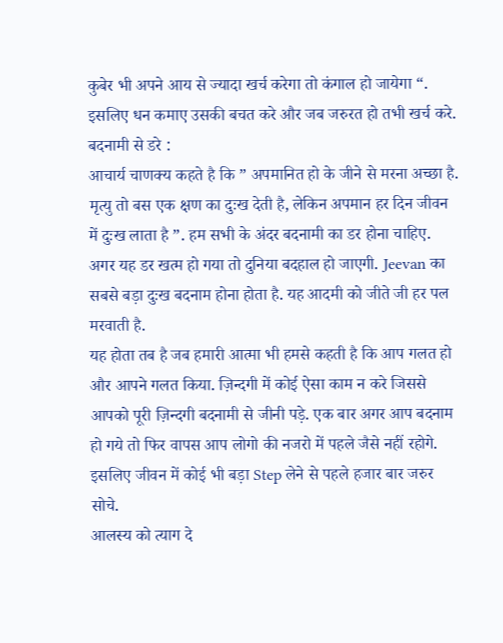कुबेर भी अपने आय से ज्यादा खर्च करेगा तो कंगाल हो जायेगा “. इसलिए धन कमाए उसकी बचत करे और जब जरुरत हो तभी खर्च करे.
बदनामी से डरे :
आचार्य चाणक्य कहते है कि ” अपमानित हो के जीने से मरना अच्छा है. मृत्यु तो बस एक क्षण का दुःख देती है, लेकिन अपमान हर दिन जीवन में दुःख लाता है ”. हम सभी के अंदर बदनामी का डर होना चाहिए. अगर यह डर खत्म हो गया तो दुनिया बदहाल हो जाएगी. Jeevan का सबसे बड़ा दुःख बदनाम होना होता है. यह आदमी को जीते जी हर पल मरवाती है.
यह होता तब है जब हमारी आत्मा भी हमसे कहती है कि आप गलत हो और आपने गलत किया. ज़िन्दगी में कोई ऐसा काम न करे जिससे आपको पूरी ज़िन्दगी बदनामी से जीनी पड़े. एक बार अगर आप बदनाम हो गये तो फिर वापस आप लोगो की नजरो में पहले जैसे नहीं रहोगे. इसलिए जीवन में कोई भी बड़ा Step लेने से पहले हजार बार जरुर सोचे.
आलस्य को त्याग दे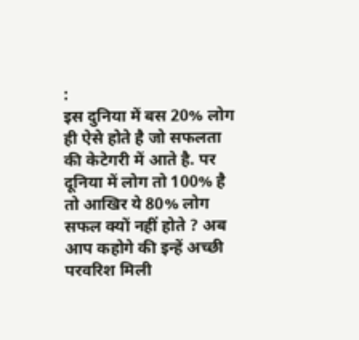:
इस दुनिया में बस 20% लोग ही ऐसे होते है जो सफलता की केटेगरी में आते है. पर दूनिया में लोग तो 100% है तो आखिर ये 80% लोग सफल क्यों नहीं होते ? अब आप कहोगे की इन्हें अच्छी परवरिश मिली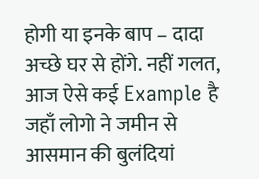होगी या इनके बाप – दादा अच्छे घर से होंगे. नहीं गलत, आज ऐसे कई Example है जहाँ लोगो ने जमीन से आसमान की बुलंदियां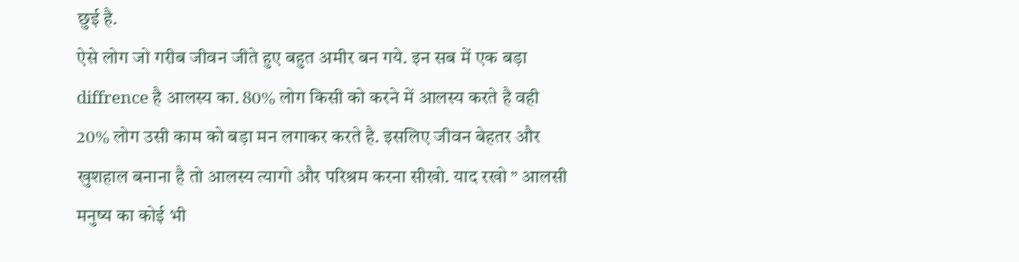छुई है.
ऐसे लोग जो गरीब जीवन जीते हुए बहुत अमीर बन गये. इन सब में एक बड़ा diffrence है आलस्य का. 80% लोग किसी को करने में आलस्य करते है वही 20% लोग उसी काम को बड़ा मन लगाकर करते है. इसलिए जीवन बेहतर और खुशहाल बनाना है तो आलस्य त्यागो और परिश्रम करना सीखो. याद रखो ” आलसी मनुष्य का कोई भी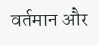वर्तमान और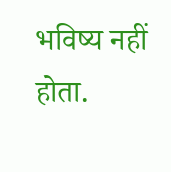भविष्य नहीं होता.